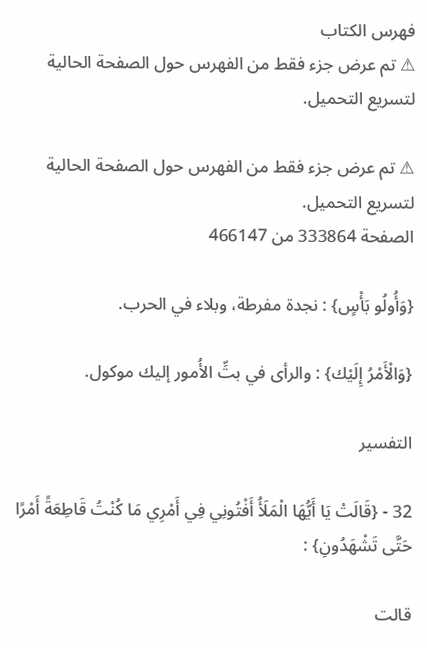فهرس الكتاب
⚠ تم عرض جزء فقط من الفهرس حول الصفحة الحالية لتسريع التحميل.

⚠ تم عرض جزء فقط من الفهرس حول الصفحة الحالية لتسريع التحميل.
الصفحة 333864 من 466147

{وَأُولُو بَأْسٍ} : نجدة مفرطة، وبلاء في الحرب.

{وَالْأَمْرُ إِلَيْك} : والرأى في بتِّ الأُمور إليك موكول.

التفسير

32 - {قَالَتْ يَا أَيُّهَا الْمَلَأُ أَفْتُونِي فِي أَمْرِي مَا كُنْتُ قَاطِعَةً أَمْرًا حَتَّى تَشْهَدُونِ} :

قالت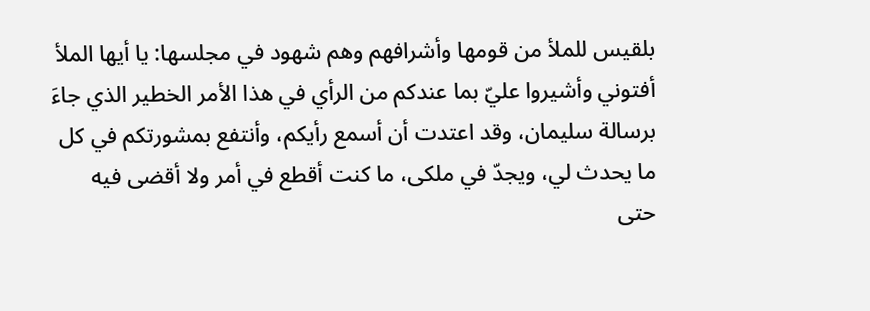بلقيس للملأ من قومها وأشرافهم وهم شهود في مجلسها: يا أيها الملأ أفتوني وأشيروا عليّ بما عندكم من الرأي في هذا الأمر الخطير الذي جاءَ برسالة سليمان، وقد اعتدت أن أسمع رأيكم، وأنتفع بمشورتكم في كل ما يحدث لي، ويجدّ في ملكى، ما كنت أقطع في أمر ولا أقضى فيه حتى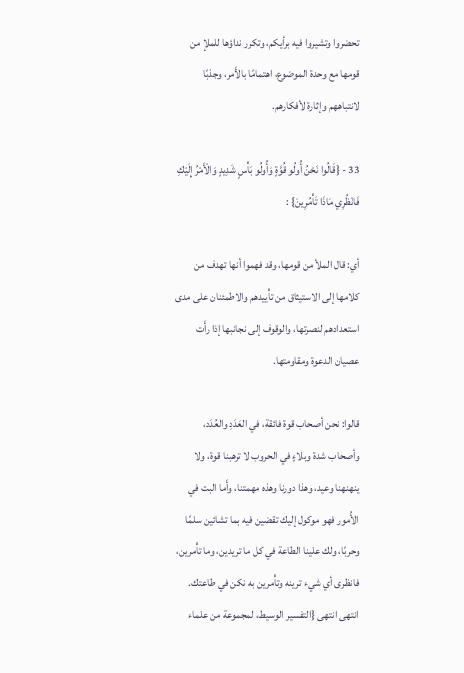تحضروا وتشيروا فيه برأيكم، وتكرر نداؤها للملإ من قومها مع وحدة الموضوع، اهتمامًا بالأَمر، وجذبًا لانتباههم وإثارة لأفكارهم.

33 - {قَالُوا نَحْنُ أُولُو قُوَّةٍ وَأُولُو بَأْسٍ شَدِيدٍ وَالْأَمْرُ إِلَيْكِ فَانْظُرِي مَاذَا تَأْمُرِينَ} :

أي: قال الملأ من قومها، وقد فهموا أنها تهدف من كلامها إلى الاستيثاق من تأْييدهم والاطمئنان على مدى استعدادهم لنصرتها، والوقوف إلى نجانبها إذا رأَت عصيان الدعوة ومقاومتها.

قالوا: نحن أصحاب قوة فائقة، في العَدَدِ والعُدَد، وأصحاب شدة وبلاءٍ في الحروب لا ترهبنا قوة، ولا ينهنهنا وعيد، وهذا دورنا وهذه مهمتنا، وأَما البت في الأُمور فهو موكول إليك تقضين فيه بما تشائين سلمًا وحربًا، ولك علينا الطاعة في كل ما تريدين، وما تأْمرين، فانظرى أي شيء ترينه وتأْمرين به نكن في طاعتك. انتهى انتهى {التفسير الوسيط، لمجموعة من علماء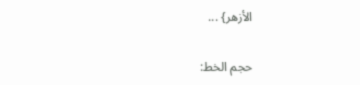الأزهر} ...

حجم الخط: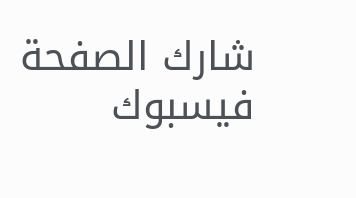شارك الصفحة
فيسبوك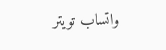واتساب تويتر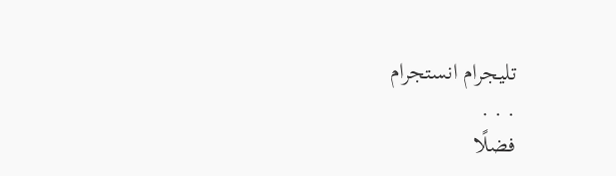تليجرام انستجرام
. . .
فضلًا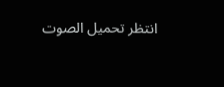انتظر تحميل الصوت